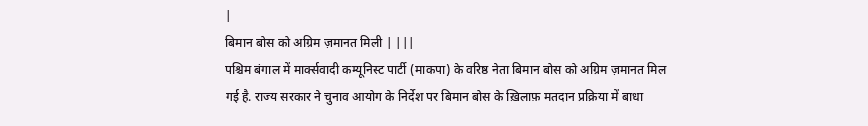|
बिमान बोस को अग्रिम ज़मानत मिली | |||
पश्चिम बंगाल में मार्क्सवादी कम्यूनिस्ट पार्टी (माकपा) के वरिष्ठ नेता बिमान बोस को अग्रिम ज़मानत मिल गई है. राज्य सरकार ने चुनाव आयोग के निर्देश पर बिमान बोस के ख़िलाफ़ मतदान प्रक्रिया में बाधा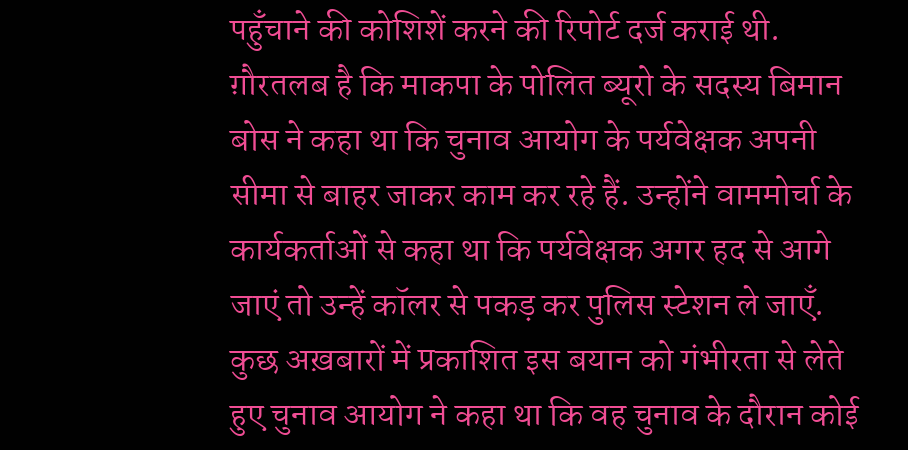पहुँचाने की कोशिशें करने की रिपोर्ट दर्ज कराई थी. ग़ौरतलब है कि माकपा के पोलित ब्यूरो के सदस्य बिमान बोस ने कहा था कि चुनाव आयोग के पर्यवेक्षक अपनी सीमा से बाहर जाकर काम कर रहे हैं. उन्होंने वाममोर्चा के कार्यकर्ताओं से कहा था कि पर्यवेक्षक अगर हद से आगे जाएं तो उन्हें कॉलर से पकड़ कर पुलिस स्टेशन ले जाएँ. कुछ अख़बारों में प्रकाशित इस बयान को गंभीरता से लेते हुए चुनाव आयोग ने कहा था कि वह चुनाव के दौरान कोई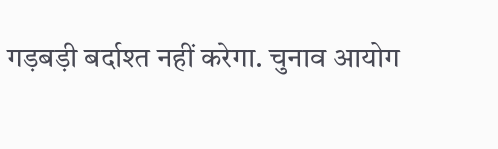गड़बड़ी बर्दाश्त नहीं करेगा. चुनाव आयोग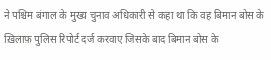ने पश्चिम बंगाल के मुख्य चुनाव अधिकारी से कहा था कि वह बिमान बोस के ख़िलाफ़ पुलिस रिपोर्ट दर्ज करवाए जिसके बाद बिमान बोस के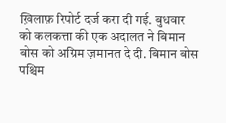ख़िलाफ़ रिपोर्ट दर्ज करा दी गई. बुधवार को कलकत्ता की एक अदालत ने बिमान बोस को अग्रिम ज़मानत दे दी. बिमान बोस पश्चिम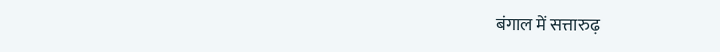बंगाल में सत्तारुढ़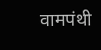वामपंथी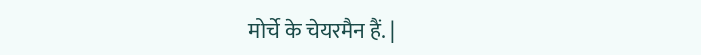मोर्चे के चेयरमैन हैं. |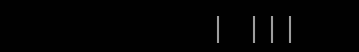| |||